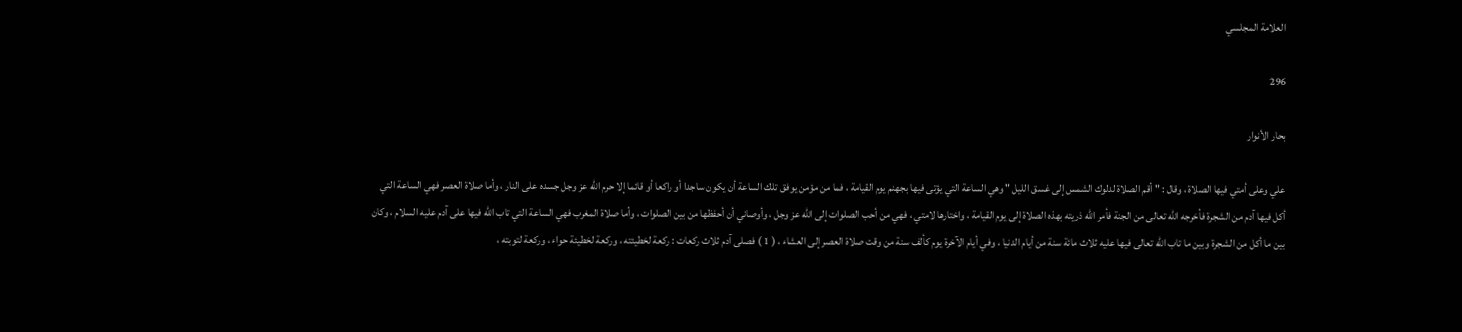العلامة المجلسي

296

بحار الأنوار

علي وعلى أمتي فيها الصلاة ، وقال : " أقم الصلاة لدلوك الشمس إلى غسق الليل " وهي الساعة التي يؤتى فيها بجهنم يوم القيامة ، فما من مؤمن يوفق تلك الساعة أن يكون ساجدا أو راكعا أو قائما إلا حرم الله عز وجل جسده على النار ، وأما صلاة العصر فهي الساعة التي أكل فيها آدم من الشجرة فأخرجه الله تعالى من الجنة فأمر الله ذريته بهذه الصلاة إلى يوم القيامة ، واختارها لامتي ، فهي من أحب الصلوات إلى الله عز وجل ، وأوصاني أن أحفظها من بين الصلوات ، وأما صلاة المغرب فهي الساعة التي تاب الله فيها على آدم عليه السلام ، وكان بين ما أكل من الشجرة وبين ما تاب الله تعالى فيها عليه ثلاث مائة سنة من أيام الدنيا ، وفي أيام الآخرة يوم كألف سنة من وقت صلاة العصر إلى العشاء ، ( 1 ) فصلى آدم ثلاث ركعات : ركعة لخطيئته ، وركعة لخطيئة حواء ، وركعة لتوبته ،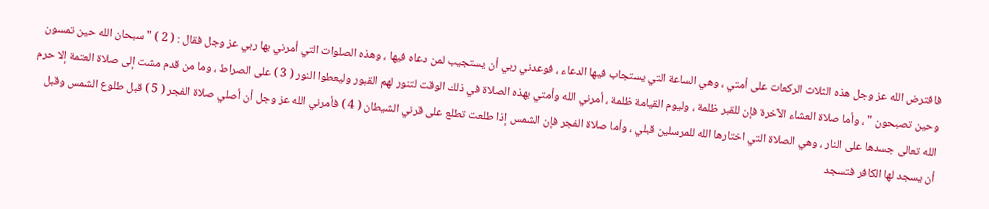فافترض الله عز وجل هذه الثلاث الركعات على أمتي ، وهي الساعة التي يستجاب فيها الدعاء ، فوعدني ربي أن يستجيب لمن دعاه فيها ، وهذه الصلوات التي أمرني بها ربي عز وجل فقال : ( 2 ) " سبحان الله حين تمسون وحين تصبحون " ، وأما صلاة العشاء الآخرة فإن للقبر ظلمة ، وليوم القيامة ظلمة ، أمرني الله وأمتي بهذه الصلاة في ذلك الوقت لتنور لهم القبور وليعطوا النور ( 3 ) على الصراط ، وما من قدم مشت إلى صلاة العتمة إلا حرم الله تعالى جسدها على النار ، وهي الصلاة التي اختارها الله للمرسلين قبلي ، وأما صلاة الفجر فإن الشمس إذا طلعت تطلع على قرني الشيطان ( 4 ) فأمرني الله عز وجل أن أصلي صلاة الفجر ( 5 ) قبل طلوع الشمس وقبل أن يسجد لها الكافر فتسجد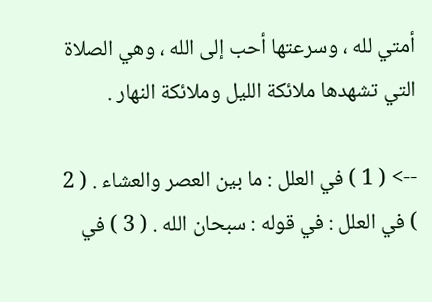أمتي لله ، وسرعتها أحب إلى الله ، وهي الصلاة التي تشهدها ملائكة الليل وملائكة النهار .

--> ( 1 ) في العلل : ما بين العصر والعشاء . ( 2 ) في العلل : في قوله : سبحان الله . ( 3 ) في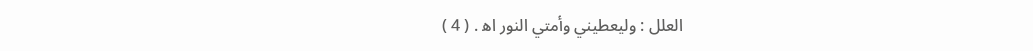العلل : وليعطيني وأمتي النور اه‍ . ( 4 )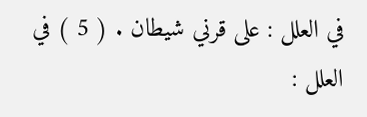في العلل : على قرني شيطان . ( 5 ) في العلل :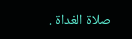صلاة الغداة .